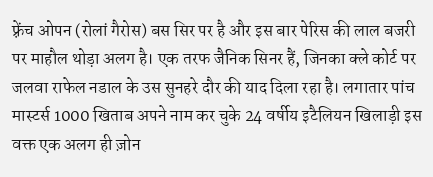फ़्रेंच ओपन (रोलां गैरोस) बस सिर पर है और इस बार पेरिस की लाल बजरी पर माहौल थोड़ा अलग है। एक तरफ जैनिक सिनर हैं, जिनका क्ले कोर्ट पर जलवा राफेल नडाल के उस सुनहरे दौर की याद दिला रहा है। लगातार पांच मास्टर्स 1000 खिताब अपने नाम कर चुके 24 वर्षीय इटैलियन खिलाड़ी इस वक्त एक अलग ही ज़ोन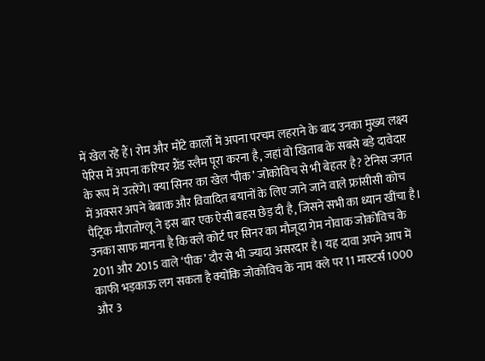में खेल रहे हैं। रोम और मोंटे कार्लो में अपना परचम लहराने के बाद उनका मुख्य लक्ष्य पेरिस में अपना करियर ग्रैंड स्लैम पूरा करना है, जहां वो खिताब के सबसे बड़े दावेदार के रूप में उतरेंगे। क्या सिनर का खेल ‘पीक’ जोकोविच से भी बेहतर है? टेनिस जगत में अक्सर अपने बेबाक और विवादित बयानों के लिए जाने जाने वाले फ्रांसीसी कोच पैट्रिक मौरातोग्लू ने इस बार एक ऐसी बहस छेड़ दी है, जिसने सभी का ध्यान खींचा है। उनका साफ मानना है कि क्ले कोर्ट पर सिनर का मौजूदा गेम नोवाक जोकोविच के 2011 और 2015 वाले ‘पीक’ दौर से भी ज्यादा असरदार है। यह दावा अपने आप में काफी भड़काऊ लग सकता है क्योंकि जोकोविच के नाम क्ले पर 11 मास्टर्स 1000 और 3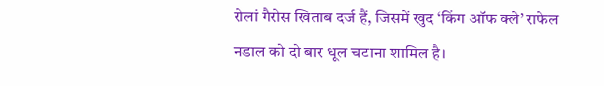रोलां गैरोस खिताब दर्ज हैं, जिसमें खुद ‘किंग ऑफ क्ले’ राफेल नडाल को दो बार धूल चटाना शामिल है।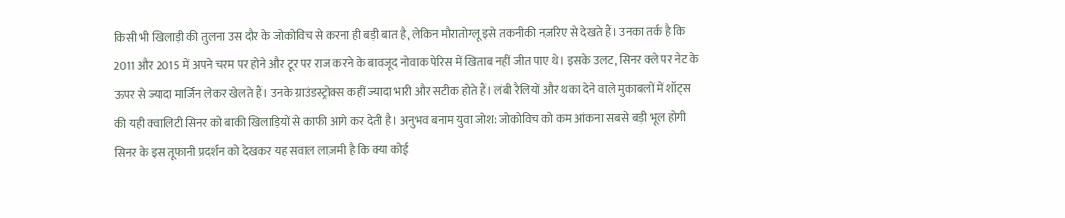किसी भी खिलाड़ी की तुलना उस दौर के जोकोविच से करना ही बड़ी बात है, लेकिन मौरातोग्लू इसे तकनीकी नज़रिए से देखते हैं। उनका तर्क है कि 2011 और 2015 में अपने चरम पर होने और टूर पर राज करने के बावजूद नोवाक पेरिस में खिताब नहीं जीत पाए थे। इसके उलट, सिनर क्ले पर नेट के ऊपर से ज्यादा मार्जिन लेकर खेलते हैं। उनके ग्राउंडस्ट्रोक्स कहीं ज्यादा भारी और सटीक होते हैं। लंबी रैलियों और थका देने वाले मुकाबलों में शॉट्स की यही क्वालिटी सिनर को बाकी खिलाड़ियों से काफी आगे कर देती है। अनुभव बनाम युवा जोश: जोकोविच को कम आंकना सबसे बड़ी भूल होगी सिनर के इस तूफानी प्रदर्शन को देखकर यह सवाल लाज़मी है कि क्या कोई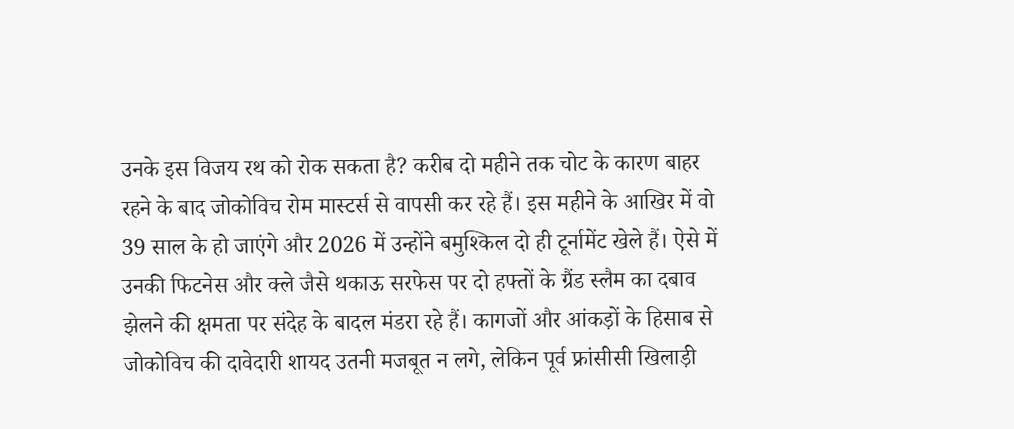उनके इस विजय रथ को रोक सकता है? करीब दो महीने तक चोट के कारण बाहर रहने के बाद जोकोविच रोम मास्टर्स से वापसी कर रहे हैं। इस महीने के आखिर में वो 39 साल के हो जाएंगे और 2026 में उन्होंने बमुश्किल दो ही टूर्नामेंट खेले हैं। ऐसे में उनकी फिटनेस और क्ले जैसे थकाऊ सरफेस पर दो हफ्तों के ग्रैंड स्लैम का दबाव झेलने की क्षमता पर संदेह के बादल मंडरा रहे हैं। कागजों और आंकड़ों के हिसाब से जोकोविच की दावेदारी शायद उतनी मजबूत न लगे, लेकिन पूर्व फ्रांसीसी खिलाड़ी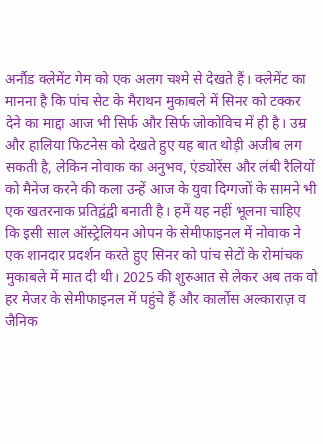अर्नौड क्लेमेंट गेम को एक अलग चश्मे से देखते हैं। क्लेमेंट का मानना है कि पांच सेट के मैराथन मुकाबले में सिनर को टक्कर देने का माद्दा आज भी सिर्फ और सिर्फ जोकोविच में ही है। उम्र और हालिया फिटनेस को देखते हुए यह बात थोड़ी अजीब लग सकती है, लेकिन नोवाक का अनुभव, एंड्योरेंस और लंबी रैलियों को मैनेज करने की कला उन्हें आज के युवा दिग्गजों के सामने भी एक खतरनाक प्रतिद्वंद्वी बनाती है। हमें यह नहीं भूलना चाहिए कि इसी साल ऑस्ट्रेलियन ओपन के सेमीफाइनल में नोवाक ने एक शानदार प्रदर्शन करते हुए सिनर को पांच सेटों के रोमांचक मुकाबले में मात दी थी। 2025 की शुरुआत से लेकर अब तक वो हर मेजर के सेमीफाइनल में पहुंचे हैं और कार्लोस अल्काराज़ व जैनिक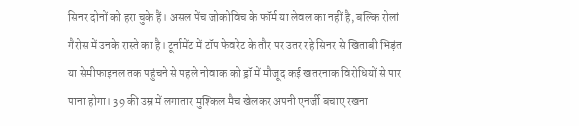सिनर दोनों को हरा चुके हैं। असल पेंच जोकोविच के फॉर्म या लेवल का नहीं है, बल्कि रोलां गैरोस में उनके रास्ते का है। टूर्नामेंट में टॉप फेवरेट के तौर पर उतर रहे सिनर से खिताबी भिड़ंत या सेमीफाइनल तक पहुंचने से पहले नोवाक को ड्रॉ में मौजूद कई खतरनाक विरोधियों से पार पाना होगा। 39 की उम्र में लगातार मुश्किल मैच खेलकर अपनी एनर्जी बचाए रखना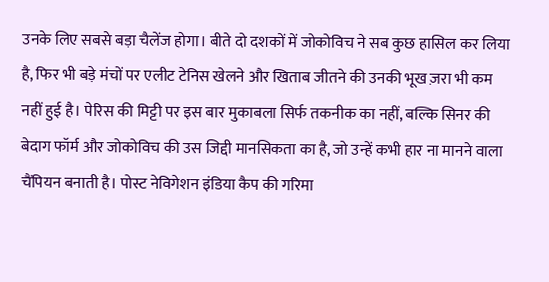उनके लिए सबसे बड़ा चैलेंज होगा। बीते दो दशकों में जोकोविच ने सब कुछ हासिल कर लिया है, फिर भी बड़े मंचों पर एलीट टेनिस खेलने और खिताब जीतने की उनकी भूख ज़रा भी कम नहीं हुई है। पेरिस की मिट्टी पर इस बार मुकाबला सिर्फ तकनीक का नहीं, बल्कि सिनर की बेदाग फॉर्म और जोकोविच की उस जिद्दी मानसिकता का है, जो उन्हें कभी हार ना मानने वाला चैंपियन बनाती है। पोस्ट नेविगेशन इंडिया कैप की गरिमा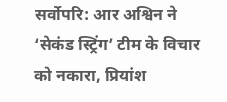सर्वोपरि: आर अश्विन ने ‘सेकंड स्ट्रिंग’ टीम के विचार को नकारा, प्रियांश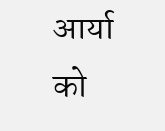आर्या को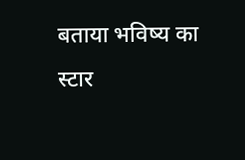बताया भविष्य का स्टार